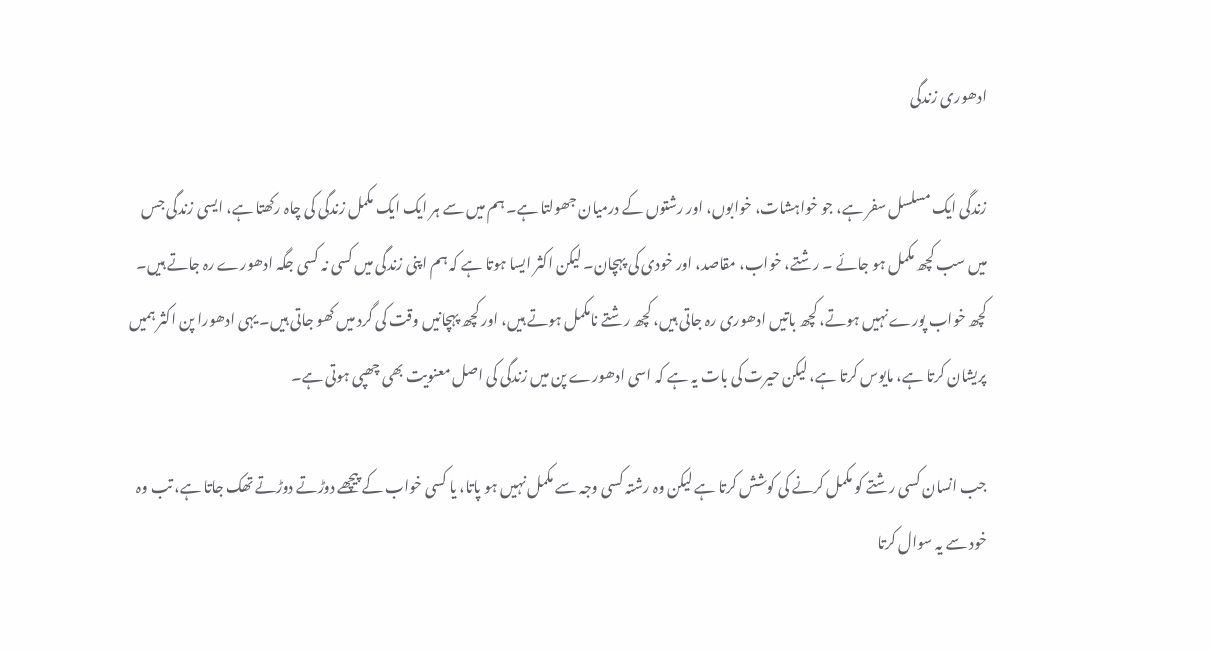ادھوری زندگی

زندگی ایک مسلسل سفر ہے، جو خواہشات، خوابوں، اور رشتوں کے درمیان جھولتا ہے۔ ہم میں سے ہر ایک ایک مکمل زندگی کی چاہ رکھتا ہے، ایسی زندگی جس میں سب کچھ مکمل ہو جائے ۔ رشتے، خواب، مقاصد، اور خودی کی پہچان۔ لیکن اکثر ایسا ہوتا ہے کہ ہم اپنی زندگی میں کسی نہ کسی جگہ ادھورے رہ جاتے ہیں۔ کچھ خواب پورے نہیں ہوتے، کچھ باتیں ادھوری رہ جاتی ہیں، کچھ رشتے نامکمل ہوتے ہیں، اور کچھ پہچانیں وقت کی گرد میں کھو جاتی ہیں۔ یہی ادھورا پن اکثر ہمیں پریشان کرتا ہے، مایوس کرتا ہے، لیکن حیرت کی بات یہ ہے کہ اسی ادھورے پن میں زندگی کی اصل معنویت بھی چھپی ہوتی ہے۔

جب انسان کسی رشتے کو مکمل کرنے کی کوشش کرتا ہے لیکن وہ رشتہ کسی وجہ سے مکمل نہیں ہو پاتا، یا کسی خواب کے پیچھے دوڑتے دوڑتے تھک جاتا ہے، تب وہ خود سے یہ سوال کرتا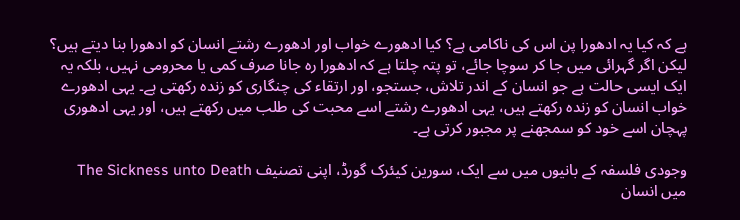ہے کہ کیا یہ ادھورا پن اس کی ناکامی ہے؟ کیا ادھورے خواب اور ادھورے رشتے انسان کو ادھورا بنا دیتے ہیں؟ لیکن اگر گہرائی میں جا کر سوچا جائے، تو پتہ چلتا ہے کہ ادھورا رہ جانا صرف کمی یا محرومی نہیں، بلکہ یہ ایک ایسی حالت ہے جو انسان کے اندر تلاش، جستجو، اور ارتقاء کی چنگاری کو زندہ رکھتی ہے۔ یہی ادھورے خواب انسان کو زندہ رکھتے ہیں، یہی ادھورے رشتے اسے محبت کی طلب میں رکھتے ہیں، اور یہی ادھوری پہچان اسے خود کو سمجھنے پر مجبور کرتی ہے۔

وجودی فلسفہ کے بانیوں میں سے ایک، سورین کیئرک گورڈ، اپنی تصنیف The Sickness unto Death میں انسان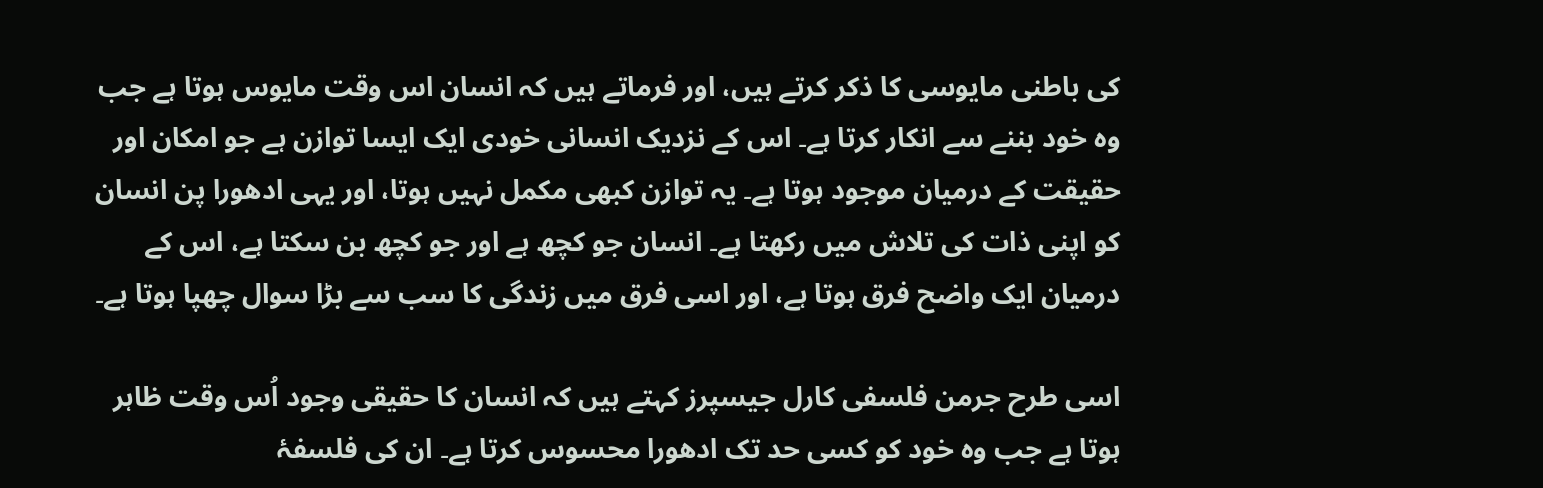کی باطنی مایوسی کا ذکر کرتے ہیں، اور فرماتے ہیں کہ انسان اس وقت مایوس ہوتا ہے جب وہ خود بننے سے انکار کرتا ہے۔ اس کے نزدیک انسانی خودی ایک ایسا توازن ہے جو امکان اور حقیقت کے درمیان موجود ہوتا ہے۔ یہ توازن کبھی مکمل نہیں ہوتا، اور یہی ادھورا پن انسان کو اپنی ذات کی تلاش میں رکھتا ہے۔ انسان جو کچھ ہے اور جو کچھ بن سکتا ہے، اس کے درمیان ایک واضح فرق ہوتا ہے، اور اسی فرق میں زندگی کا سب سے بڑا سوال چھپا ہوتا ہے۔

اسی طرح جرمن فلسفی کارل جیسپرز کہتے ہیں کہ انسان کا حقیقی وجود اُس وقت ظاہر ہوتا ہے جب وہ خود کو کسی حد تک ادھورا محسوس کرتا ہے۔ ان کی فلسفۂ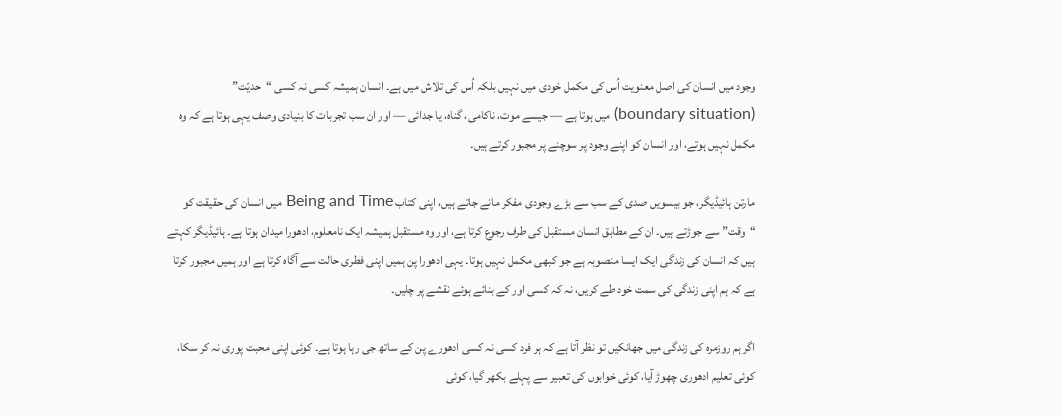وجود میں انسان کی اصل معنویت اُس کی مکمل خودی میں نہیں بلکہ اُس کی تلاش میں ہے۔ انسان ہمیشہ کسی نہ کسی “حدیّت” (boundary situation) میں ہوتا ہے — جیسے موت، ناکامی، گناہ، یا جدائی — اور ان سب تجربات کا بنیادی وصف یہی ہوتا ہے کہ وہ مکمل نہیں ہوتے، اور انسان کو اپنے وجود پر سوچنے پر مجبور کرتے ہیں۔

مارتن ہائیڈیگر، جو بیسویں صدی کے سب سے بڑے وجودی مفکر مانے جاتے ہیں، اپنی کتاب Being and Time میں انسان کی حقیقت کو “وقت” سے جوڑتے ہیں۔ ان کے مطابق انسان مستقبل کی طرف رجوع کرتا ہے، اور وہ مستقبل ہمیشہ ایک نامعلوم، ادھورا میدان ہوتا ہے۔ ہائیڈیگر کہتے ہیں کہ انسان کی زندگی ایک ایسا منصوبہ ہے جو کبھی مکمل نہیں ہوتا۔ یہی ادھورا پن ہمیں اپنی فطری حالت سے آگاہ کرتا ہے اور ہمیں مجبور کرتا ہے کہ ہم اپنی زندگی کی سمت خود طے کریں، نہ کہ کسی اور کے بنائے ہوئے نقشے پر چلیں۔

اگر ہم روزمرہ کی زندگی میں جھانکیں تو نظر آتا ہے کہ ہر فرد کسی نہ کسی ادھورے پن کے ساتھ جی رہا ہوتا ہے۔ کوئی اپنی محبت پوری نہ کر سکا، کوئی تعلیم ادھوری چھوڑ آیا، کوئی خوابوں کی تعبیر سے پہلے بکھر گیا، کوئی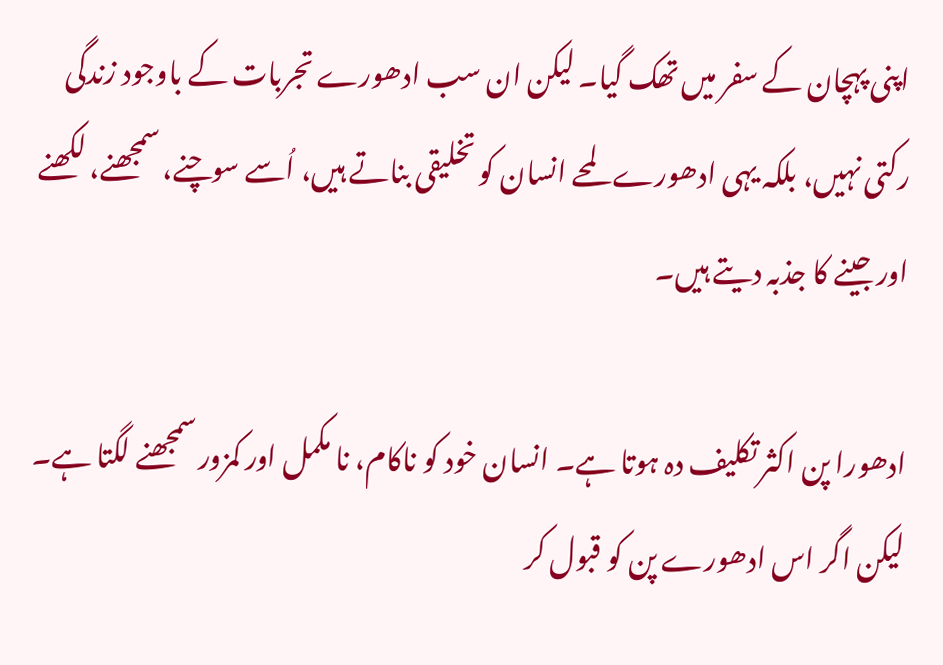اپنی پہچان کے سفر میں تھک گیا۔ لیکن ان سب ادھورے تجربات کے باوجود زندگی رکتی نہیں، بلکہ یہی ادھورے لمحے انسان کو تخلیقی بناتے ہیں، اُسے سوچنے، سمجھنے، لکھنے اور جینے کا جذبہ دیتے ہیں۔

ادھورا پن اکثر تکلیف دہ ہوتا ہے۔ انسان خود کو ناکام، نا مکمل اور کمزور سمجھنے لگتا ہے۔ لیکن اگر اس ادھورے پن کو قبول کر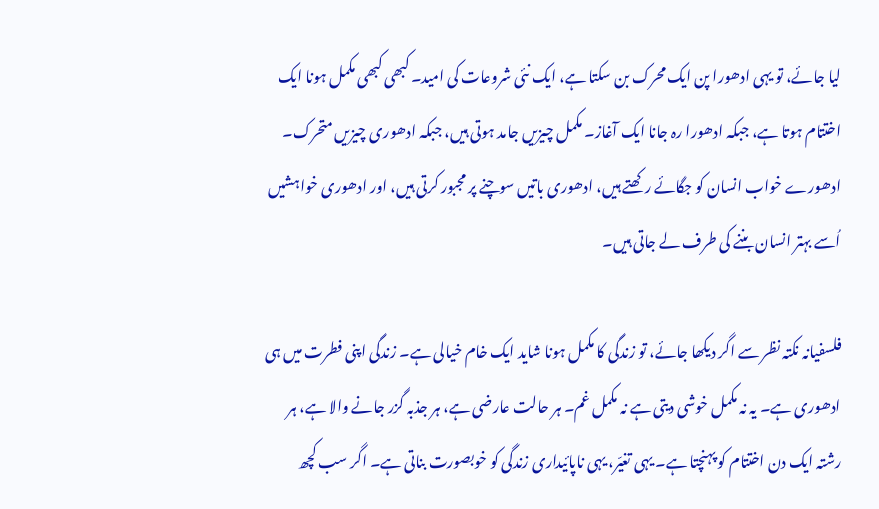لیا جائے، تو یہی ادھورا پن ایک محرک بن سکتا ہے، ایک نئی شروعات کی امید۔ کبھی کبھی مکمل ہونا ایک اختتام ہوتا ہے، جبکہ ادھورا رہ جانا ایک آغاز۔ مکمل چیزیں جامد ہوتی ہیں، جبکہ ادھوری چیزیں متحرک۔ ادھورے خواب انسان کو جگائے رکھتے ہیں، ادھوری باتیں سوچنے پر مجبور کرتی ہیں، اور ادھوری خواہشیں اُسے بہتر انسان بننے کی طرف لے جاتی ہیں۔

فلسفیانہ نکتہ نظر سے اگر دیکھا جائے، تو زندگی کا مکمل ہونا شاید ایک خام خیالی ہے۔ زندگی اپنی فطرت میں ہی ادھوری ہے۔ یہ نہ مکمل خوشی دیتی ہے نہ مکمل غم۔ ہر حالت عارضی ہے، ہر جذبہ گزر جانے والا ہے، ہر رشتہ ایک دن اختتام کو پہنچتا ہے۔ یہی تغیّر، یہی ناپائیداری زندگی کو خوبصورت بناتی ہے۔ اگر سب کچھ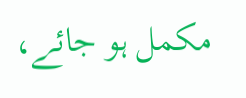مکمل ہو جائے،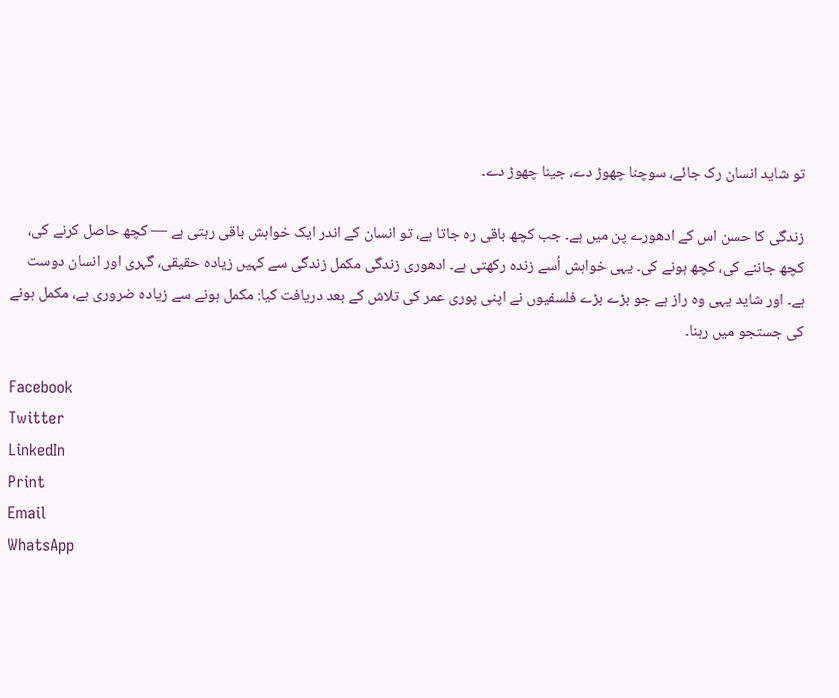تو شاید انسان رک جائے، سوچنا چھوڑ دے، جینا چھوڑ دے۔

زندگی کا حسن اس کے ادھورے پن میں ہے۔ جب کچھ باقی رہ جاتا ہے، تو انسان کے اندر ایک خواہش باقی رہتی ہے — کچھ حاصل کرنے کی، کچھ جاننے کی، کچھ ہونے کی۔ یہی خواہش اُسے زندہ رکھتی ہے۔ ادھوری زندگی مکمل زندگی سے کہیں زیادہ حقیقی، گہری اور انسان دوست ہے۔ اور شاید یہی وہ راز ہے جو بڑے بڑے فلسفیوں نے اپنی پوری عمر کی تلاش کے بعد دریافت کیا: مکمل ہونے سے زیادہ ضروری ہے، مکمل ہونے کی جستجو میں رہنا۔

Facebook
Twitter
LinkedIn
Print
Email
WhatsApp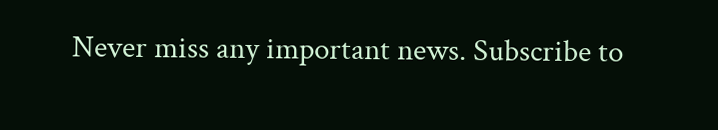Never miss any important news. Subscribe to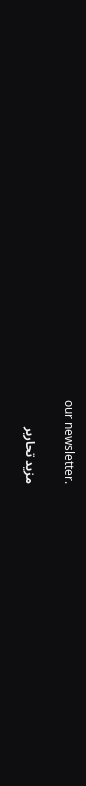our newsletter.

مزید تحاریر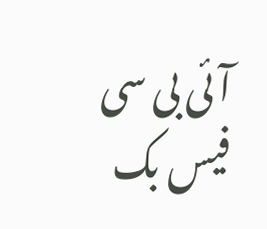آئی بی سی فیس بک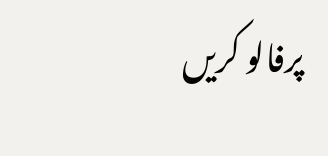پرفالو کریں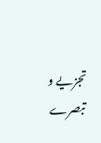تجزیے و تبصرے